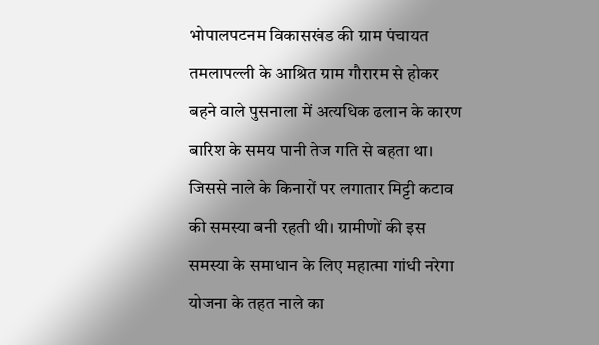भोपालपटनम विकासखंड की ग्राम पंचायत तमलापल्ली के आश्रित ग्राम गौरारम से होकर बहने वाले पुसनाला में अत्यधिक ढलान के कारण बारिश के समय पानी तेज गति से बहता था। जिससे नाले के किनारों पर लगातार मिट्टी कटाव की समस्या बनी रहती थी। ग्रामीणों की इस समस्या के समाधान के लिए महात्मा गांधी नरेगा योजना के तहत नाले का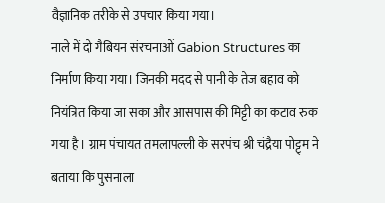वैज्ञानिक तरीके से उपचार किया गया।
नाले में दो गैबियन संरचनाओं Gabion Structures का निर्माण किया गया। जिनकी मदद से पानी के तेज बहाव को नियंत्रित किया जा सका और आसपास की मिट्टी का कटाव रुक गया है। ग्राम पंचायत तमलापल्ली के सरपंच श्री चंद्रैया पोट्ट्म ने बताया कि पुसनाला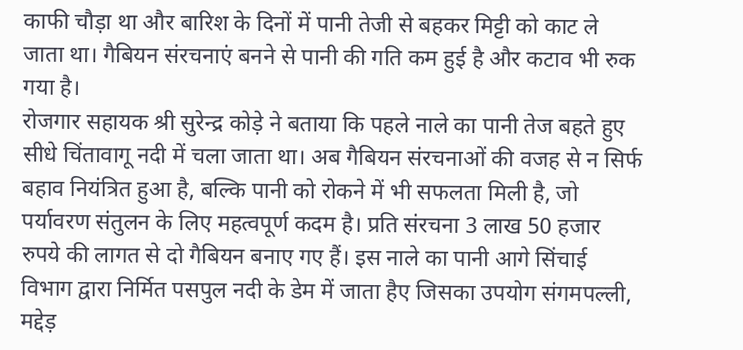काफी चौड़ा था और बारिश के दिनों में पानी तेजी से बहकर मिट्टी को काट ले जाता था। गैबियन संरचनाएं बनने से पानी की गति कम हुई है और कटाव भी रुक गया है।
रोजगार सहायक श्री सुरेन्द्र कोड़े ने बताया कि पहले नाले का पानी तेज बहते हुए सीधे चिंतावागू नदी में चला जाता था। अब गैबियन संरचनाओं की वजह से न सिर्फ बहाव नियंत्रित हुआ है, बल्कि पानी को रोकने में भी सफलता मिली है, जो पर्यावरण संतुलन के लिए महत्वपूर्ण कदम है। प्रति संरचना 3 लाख 50 हजार रुपये की लागत से दो गैबियन बनाए गए हैं। इस नाले का पानी आगे सिंचाई विभाग द्वारा निर्मित पसपुल नदी के डेम में जाता हैए जिसका उपयोग संगमपल्ली, मद्देड़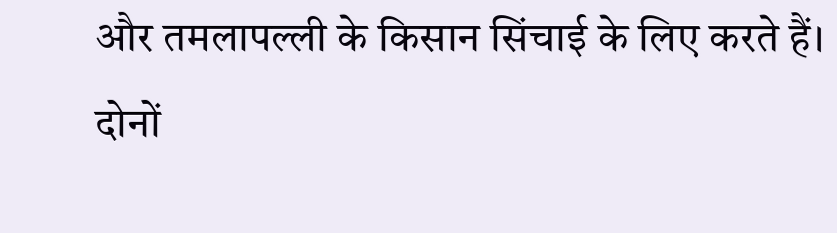और तमलापल्ली के किसान सिंचाई के लिए करते हैं। दोनों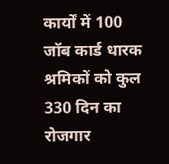कार्यों में 100 जॉब कार्ड धारक श्रमिकों को कुल 330 दिन का रोजगार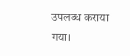उपलब्ध कराया गया।